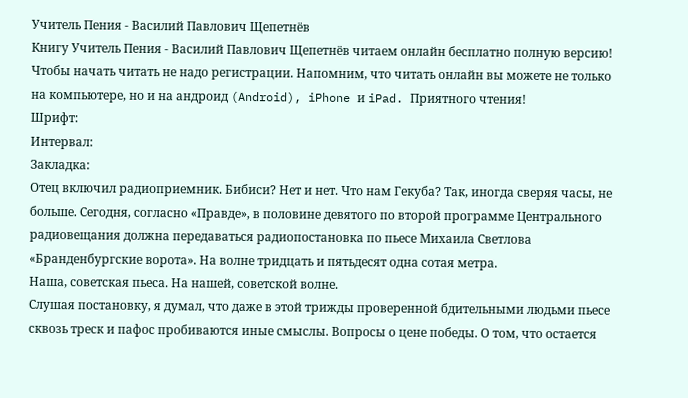Учитель Пения - Василий Павлович Щепетнёв
Книгу Учитель Пения - Василий Павлович Щепетнёв читаем онлайн бесплатно полную версию! Чтобы начать читать не надо регистрации. Напомним, что читать онлайн вы можете не только на компьютере, но и на андроид (Android), iPhone и iPad. Приятного чтения!
Шрифт:
Интервал:
Закладка:
Отец включил радиоприемник. Бибиси? Нет и нет. Что нам Гекуба? Так, иногда сверяя часы, не больше. Сегодня, согласно «Правде», в половине девятого по второй программе Центрального радиовещания должна передаваться радиопостановка по пьесе Михаила Светлова «Бранденбургские ворота». На волне тридцать и пятьдесят одна сотая метра.
Наша, советская пьеса. На нашей, советской волне.
Слушая постановку, я думал, что даже в этой трижды проверенной бдительными людьми пьесе сквозь треск и пафос пробиваются иные смыслы. Вопросы о цене победы. О том, что остается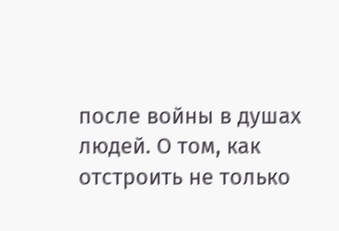после войны в душах людей. О том, как отстроить не только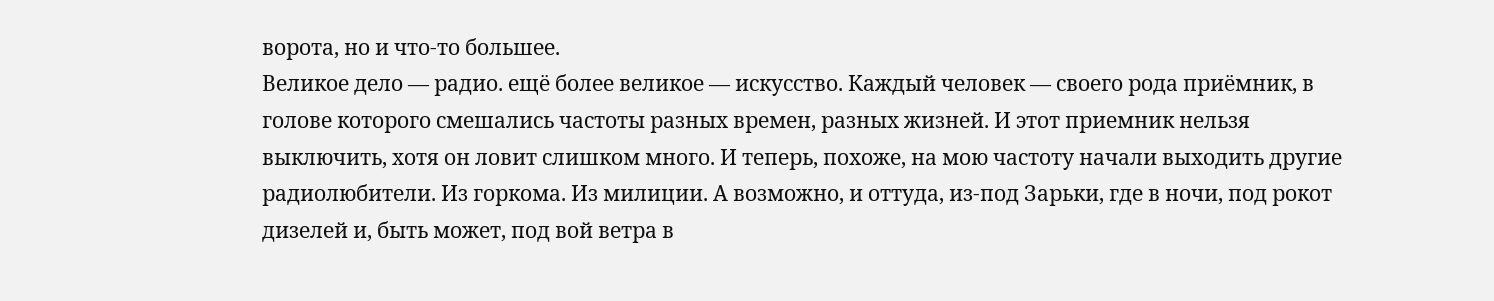ворота, но и что-то большее.
Великое дело — радио. ещё более великое — искусство. Каждый человек — своего рода приёмник, в голове которого смешались частоты разных времен, разных жизней. И этот приемник нельзя выключить, хотя он ловит слишком много. И теперь, похоже, на мою частоту начали выходить другие радиолюбители. Из горкома. Из милиции. А возможно, и оттуда, из-под Зарьки, где в ночи, под рокот дизелей и, быть может, под вой ветра в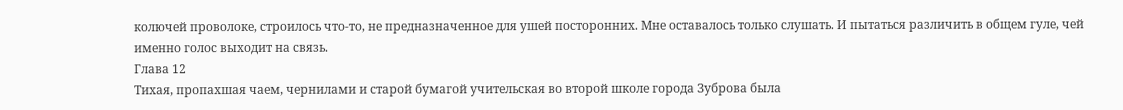колючей проволоке, строилось что-то, не предназначенное для ушей посторонних. Мне оставалось только слушать. И пытаться различить в общем гуле, чей именно голос выходит на связь.
Глава 12
Тихая, пропахшая чаем, чернилами и старой бумагой учительская во второй школе города Зуброва была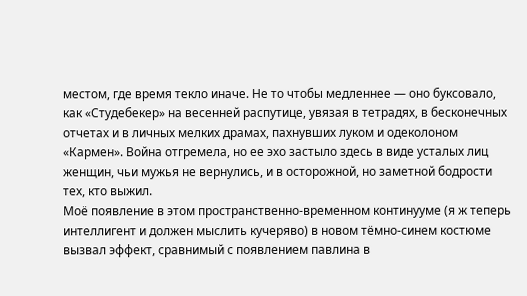местом, где время текло иначе. Не то чтобы медленнее — оно буксовало, как «Студебекер» на весенней распутице, увязая в тетрадях, в бесконечных отчетах и в личных мелких драмах, пахнувших луком и одеколоном «Кармен». Война отгремела, но ее эхо застыло здесь в виде усталых лиц женщин, чьи мужья не вернулись, и в осторожной, но заметной бодрости тех, кто выжил.
Моё появление в этом пространственно-временном континууме (я ж теперь интеллигент и должен мыслить кучеряво) в новом тёмно-синем костюме вызвал эффект, сравнимый с появлением павлина в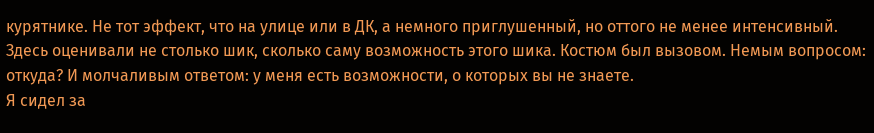курятнике. Не тот эффект, что на улице или в ДК, а немного приглушенный, но оттого не менее интенсивный. Здесь оценивали не столько шик, сколько саму возможность этого шика. Костюм был вызовом. Немым вопросом: откуда? И молчаливым ответом: у меня есть возможности, о которых вы не знаете.
Я сидел за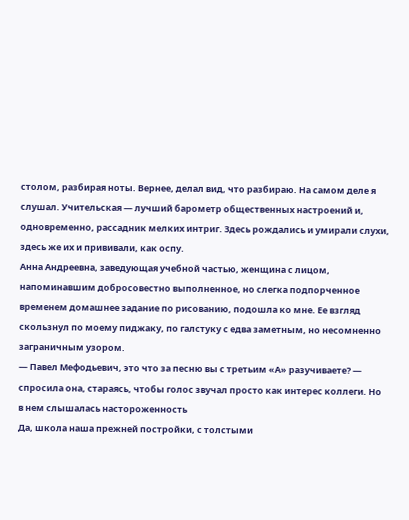столом, разбирая ноты. Вернее, делал вид, что разбираю. На самом деле я слушал. Учительская — лучший барометр общественных настроений и, одновременно, рассадник мелких интриг. Здесь рождались и умирали слухи, здесь же их и прививали, как оспу.
Анна Андреевна, заведующая учебной частью, женщина с лицом, напоминавшим добросовестно выполненное, но слегка подпорченное временем домашнее задание по рисованию, подошла ко мне. Ее взгляд скользнул по моему пиджаку, по галстуку с едва заметным, но несомненно заграничным узором.
— Павел Мефодьевич, это что за песню вы с третьим «А» разучиваете? — спросила она, стараясь, чтобы голос звучал просто как интерес коллеги. Но в нем слышалась настороженность
Да, школа наша прежней постройки, с толстыми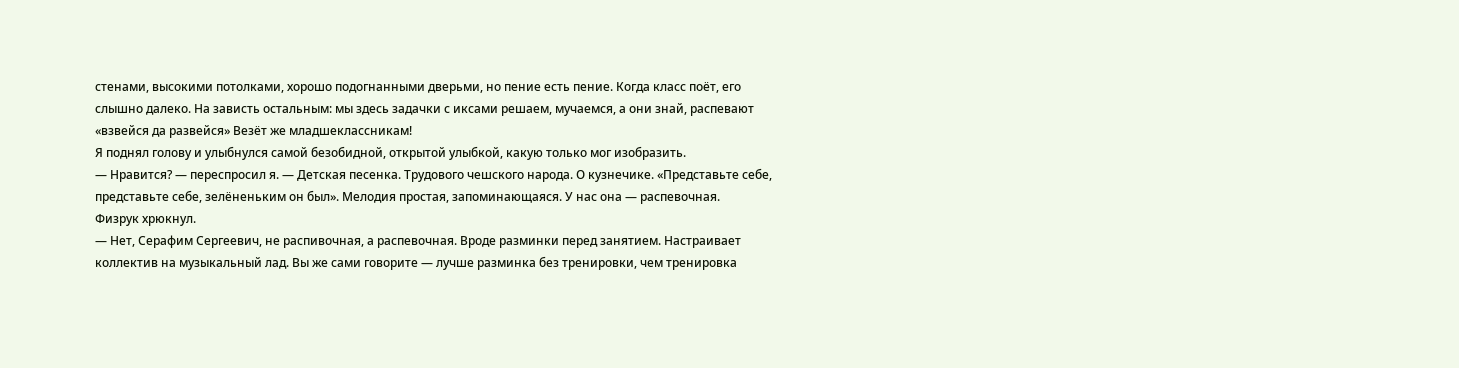стенами, высокими потолками, хорошо подогнанными дверьми, но пение есть пение. Когда класс поёт, его слышно далеко. На зависть остальным: мы здесь задачки с иксами решаем, мучаемся, а они знай, распевают «взвейся да развейся» Везёт же младшеклассникам!
Я поднял голову и улыбнулся самой безобидной, открытой улыбкой, какую только мог изобразить.
— Нравится? — переспросил я. — Детская песенка. Трудового чешского народа. О кузнечике. «Представьте себе, представьте себе, зелёненьким он был». Мелодия простая, запоминающаяся. У нас она — распевочная.
Физрук хрюкнул.
— Нет, Серафим Сергеевич, не распивочная, а распевочная. Вроде разминки перед занятием. Настраивает коллектив на музыкальный лад. Вы же сами говорите — лучше разминка без тренировки, чем тренировка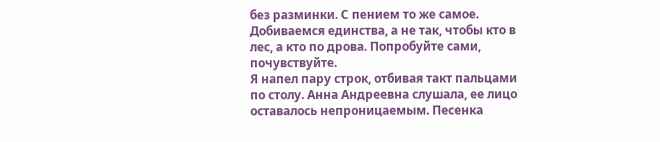без разминки. С пением то же самое. Добиваемся единства, а не так, чтобы кто в лес, а кто по дрова. Попробуйте сами, почувствуйте.
Я напел пару строк, отбивая такт пальцами по столу. Анна Андреевна слушала, ее лицо оставалось непроницаемым. Песенка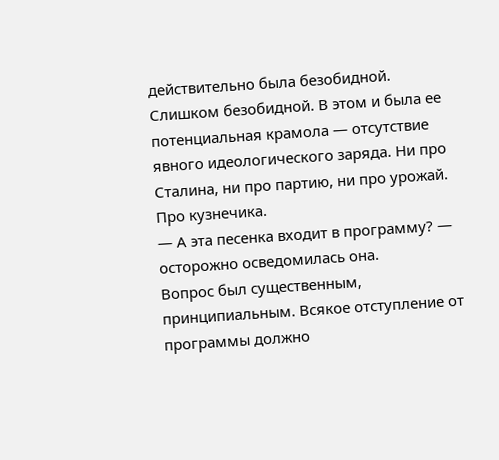действительно была безобидной. Слишком безобидной. В этом и была ее потенциальная крамола — отсутствие явного идеологического заряда. Ни про Сталина, ни про партию, ни про урожай. Про кузнечика.
— А эта песенка входит в программу? — осторожно осведомилась она.
Вопрос был существенным, принципиальным. Всякое отступление от программы должно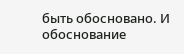быть обосновано. И обоснование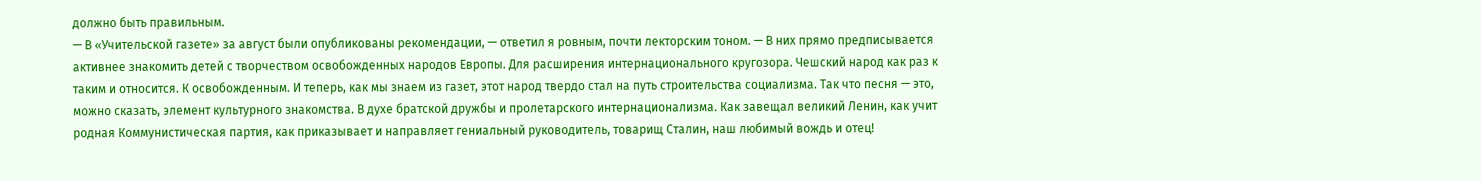должно быть правильным.
— В «Учительской газете» за август были опубликованы рекомендации, — ответил я ровным, почти лекторским тоном. — В них прямо предписывается активнее знакомить детей с творчеством освобожденных народов Европы. Для расширения интернационального кругозора. Чешский народ как раз к таким и относится. К освобожденным. И теперь, как мы знаем из газет, этот народ твердо стал на путь строительства социализма. Так что песня — это, можно сказать, элемент культурного знакомства. В духе братской дружбы и пролетарского интернационализма. Как завещал великий Ленин, как учит родная Коммунистическая партия, как приказывает и направляет гениальный руководитель, товарищ Сталин, наш любимый вождь и отец!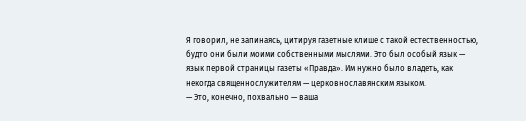Я говорил, не запинаясь, цитируя газетные клише с такой естественностью, будто они были моими собственными мыслями. Это был особый язык — язык первой страницы газеты «Правда». Им нужно было владеть, как некогда священнослужителям — церковнославянским языком.
— Это, конечно, похвально — ваша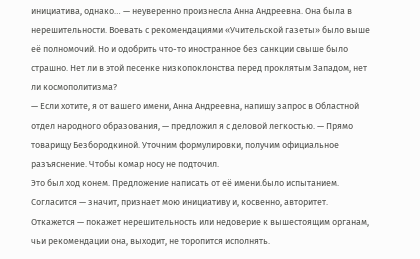инициатива, однако… — неуверенно произнесла Анна Андреевна. Она была в нерешительности. Воевать с рекомендациями «Учительской газеты» было выше её полномочий. Но и одобрить что-то иностранное без санкции свыше было страшно. Нет ли в этой песенке низкопоклонства перед проклятым Западом, нет ли космополитизма?
— Если хотите, я от вашего имени, Анна Андреевна, напишу запрос в Областной отдел народного образования, — предложил я с деловой легкостью. — Прямо товарищу Безбородкиной. Уточним формулировки, получим официальное разъяснение. Чтобы комар носу не подточил.
Это был ход конем. Предложение написать от её имени.было испытанием. Согласится — значит, признает мою инициативу и, косвенно, авторитет. Откажется — покажет нерешительность или недоверие к вышестоящим органам, чьи рекомендации она, выходит, не торопится исполнять.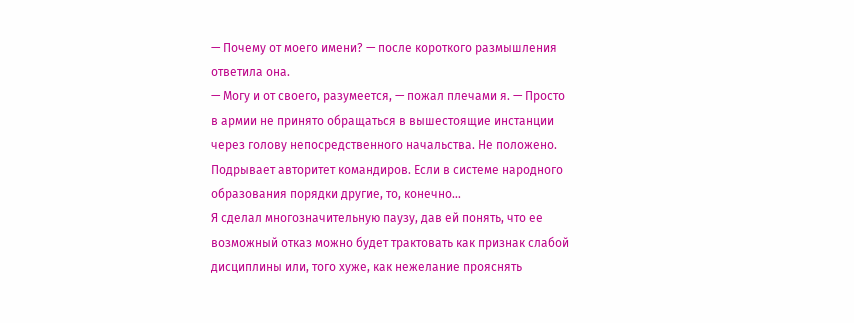— Почему от моего имени? — после короткого размышления ответила она.
— Могу и от своего, разумеется, — пожал плечами я. — Просто в армии не принято обращаться в вышестоящие инстанции через голову непосредственного начальства. Не положено. Подрывает авторитет командиров. Если в системе народного образования порядки другие, то, конечно…
Я сделал многозначительную паузу, дав ей понять, что ее возможный отказ можно будет трактовать как признак слабой дисциплины или, того хуже, как нежелание прояснять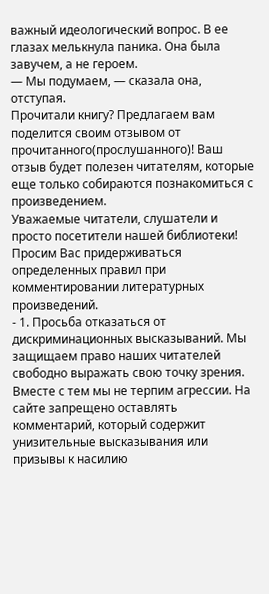важный идеологический вопрос. В ее глазах мелькнула паника. Она была завучем, а не героем.
— Мы подумаем, — сказала она, отступая.
Прочитали книгу? Предлагаем вам поделится своим отзывом от прочитанного(прослушанного)! Ваш отзыв будет полезен читателям, которые еще только собираются познакомиться с произведением.
Уважаемые читатели, слушатели и просто посетители нашей библиотеки! Просим Вас придерживаться определенных правил при комментировании литературных произведений.
- 1. Просьба отказаться от дискриминационных высказываний. Мы защищаем право наших читателей свободно выражать свою точку зрения. Вместе с тем мы не терпим агрессии. На сайте запрещено оставлять комментарий, который содержит унизительные высказывания или призывы к насилию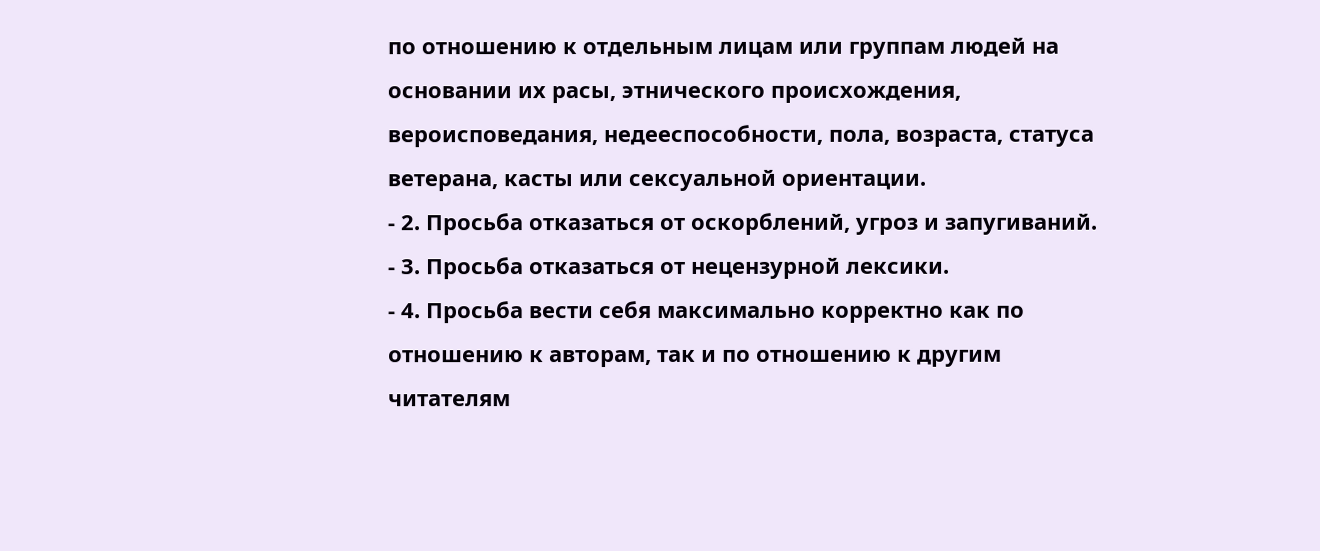по отношению к отдельным лицам или группам людей на основании их расы, этнического происхождения, вероисповедания, недееспособности, пола, возраста, статуса ветерана, касты или сексуальной ориентации.
- 2. Просьба отказаться от оскорблений, угроз и запугиваний.
- 3. Просьба отказаться от нецензурной лексики.
- 4. Просьба вести себя максимально корректно как по отношению к авторам, так и по отношению к другим читателям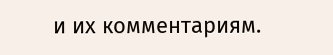и их комментариям.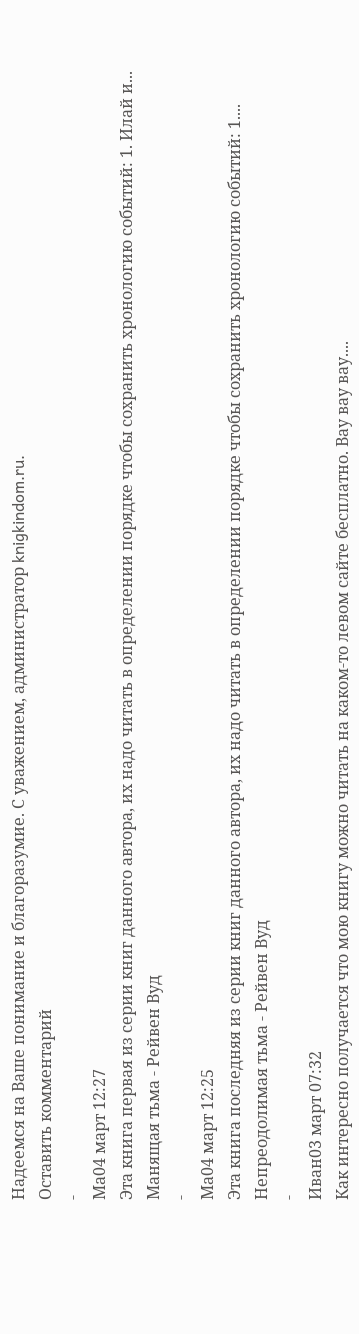Надеемся на Ваше понимание и благоразумие. С уважением, администратор knigkindom.ru.
Оставить комментарий
-
Ма04 март 12:27
Эта книга первая из серии книг данного автора, их надо читать в определении порядке чтобы сохранить хронологию событий: 1. Илай и...
Манящая тьма - Рейвен Вуд
-
Ма04 март 12:25
Эта книга последняя из серии книг данного автора, их надо читать в определении порядке чтобы сохранить хронологию событий: 1....
Непреодолимая тьма - Рейвен Вуд
-
Иван03 март 07:32
Как интересно получается что мою книгу можно читать на каком-то левом сайте бесплатно. Вау вау вау....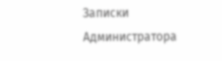Записки Администратора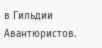в Гильдии Авантюристов.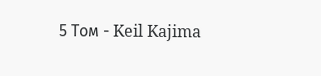5 Том - Keil Kajima